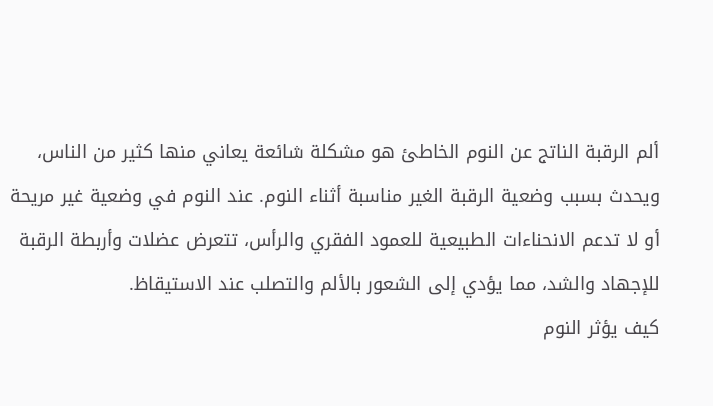ألم الرقبة الناتج عن النوم الخاطئ هو مشكلة شائعة يعاني منها كثير من الناس، ويحدث بسبب وضعية الرقبة الغير مناسبة أثناء النوم. عند النوم في وضعية غير مريحة أو لا تدعم الانحناءات الطبيعية للعمود الفقري والرأس، تتعرض عضلات وأربطة الرقبة للإجهاد والشد، مما يؤدي إلى الشعور بالألم والتصلب عند الاستيقاظ.
كيف يؤثر النوم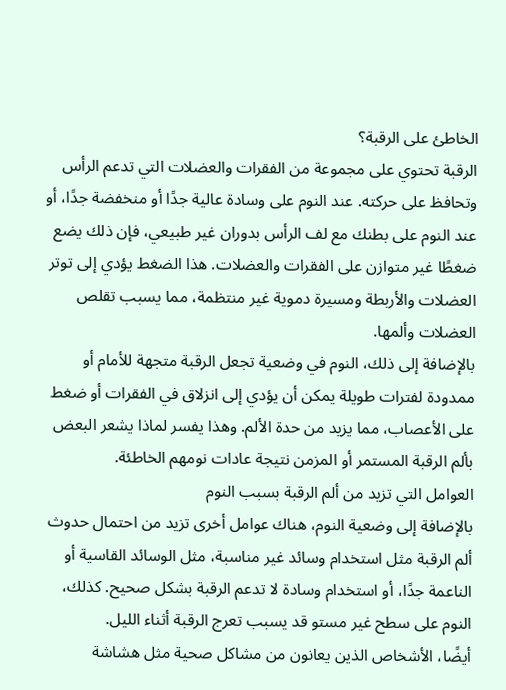الخاطئ على الرقبة؟
الرقبة تحتوي على مجموعة من الفقرات والعضلات التي تدعم الرأس وتحافظ على حركته. عند النوم على وسادة عالية جدًا أو منخفضة جدًا، أو عند النوم على بطنك مع لف الرأس بدوران غير طبيعي، فإن ذلك يضع ضغطًا غير متوازن على الفقرات والعضلات. هذا الضغط يؤدي إلى توتر العضلات والأربطة ومسيرة دموية غير منتظمة، مما يسبب تقلص العضلات وألمها.
بالإضافة إلى ذلك، النوم في وضعية تجعل الرقبة متجهة للأمام أو ممدودة لفترات طويلة يمكن أن يؤدي إلى انزلاق في الفقرات أو ضغط على الأعصاب، مما يزيد من حدة الألم. وهذا يفسر لماذا يشعر البعض بألم الرقبة المستمر أو المزمن نتيجة عادات نومهم الخاطئة.
العوامل التي تزيد من ألم الرقبة بسبب النوم
بالإضافة إلى وضعية النوم، هناك عوامل أخرى تزيد من احتمال حدوث ألم الرقبة مثل استخدام وسائد غير مناسبة، مثل الوسائد القاسية أو الناعمة جدًا، أو استخدام وسادة لا تدعم الرقبة بشكل صحيح. كذلك، النوم على سطح غير مستو قد يسبب تعرج الرقبة أثناء الليل.
أيضًا، الأشخاص الذين يعانون من مشاكل صحية مثل هشاشة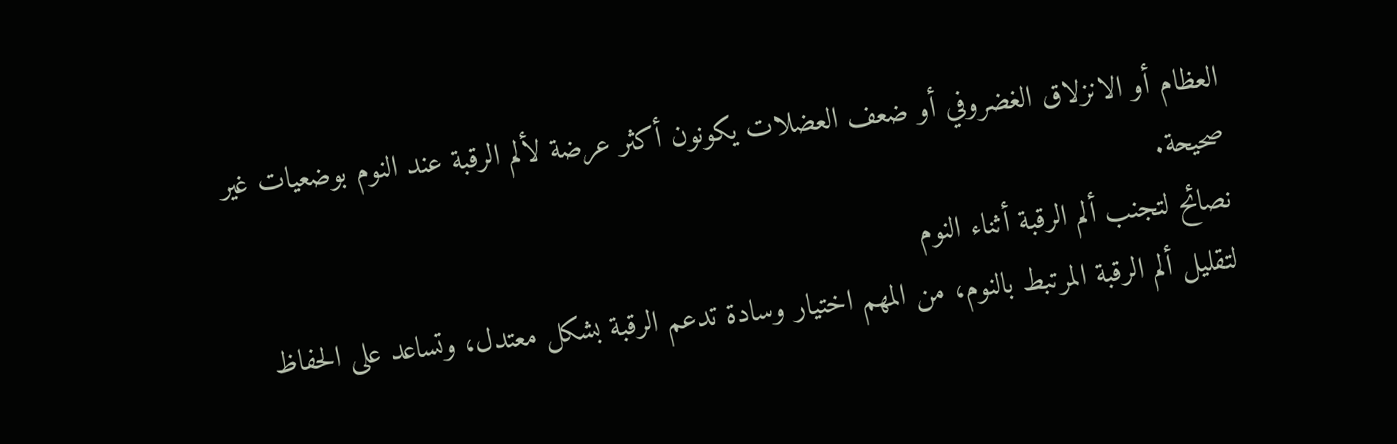العظام أو الانزلاق الغضروفي أو ضعف العضلات يكونون أكثر عرضة لألم الرقبة عند النوم بوضعيات غير صحيحة.
نصائح لتجنب ألم الرقبة أثناء النوم
لتقليل ألم الرقبة المرتبط بالنوم، من المهم اختيار وسادة تدعم الرقبة بشكل معتدل، وتساعد على الحفاظ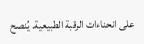على انحناءات الرقبة الطبيعية. يُنصح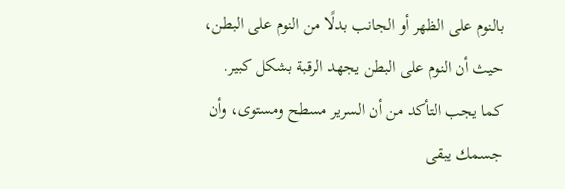بالنوم على الظهر أو الجانب بدلًا من النوم على البطن، حيث أن النوم على البطن يجهد الرقبة بشكل كبير.
كما يجب التأكد من أن السرير مسطح ومستوى، وأن جسمك يبقى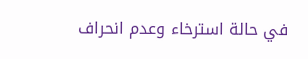في حالة استرخاء وعدم انحراف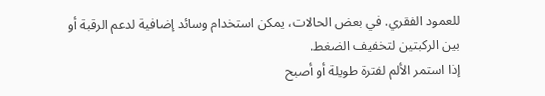للعمود الفقري. في بعض الحالات، يمكن استخدام وسائد إضافية لدعم الرقبة أو بين الركبتين لتخفيف الضغط.
إذا استمر الألم لفترة طويلة أو أصبح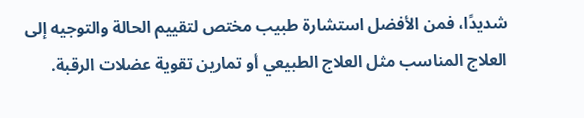شديدًا، فمن الأفضل استشارة طبيب مختص لتقييم الحالة والتوجيه إلى العلاج المناسب مثل العلاج الطبيعي أو تمارين تقوية عضلات الرقبة.